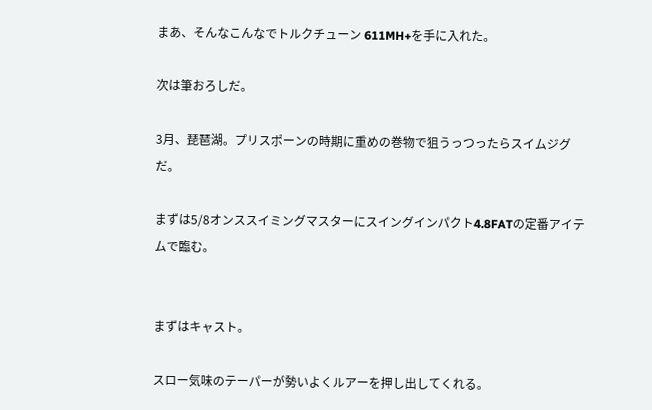まあ、そんなこんなでトルクチューン 611MH+を手に入れた。

次は筆おろしだ。

3月、琵琶湖。プリスポーンの時期に重めの巻物で狙うっつったらスイムジグだ。

まずは5/8オンススイミングマスターにスイングインパクト4.8FATの定番アイテムで臨む。


まずはキャスト。

スロー気味のテーパーが勢いよくルアーを押し出してくれる。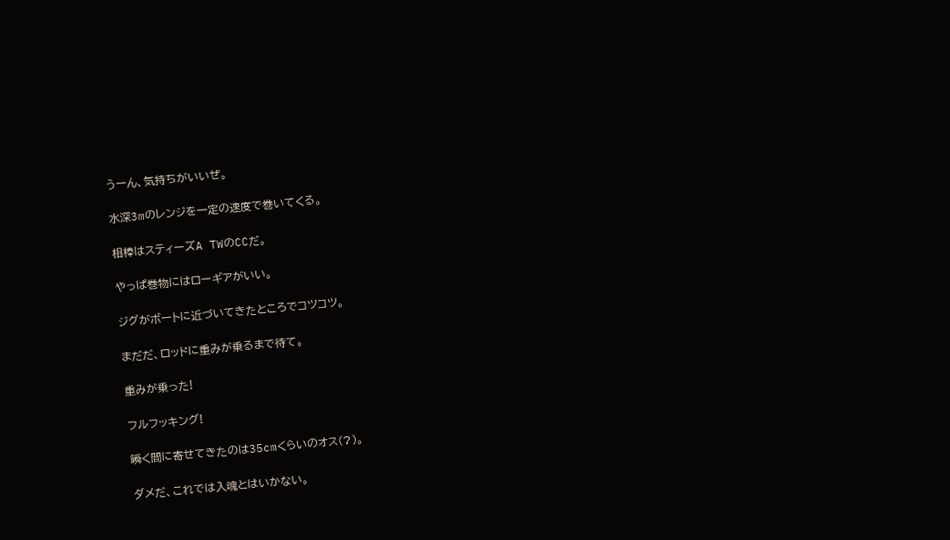うーん、気持ちがいいぜ。

水深3mのレンジを一定の速度で巻いてくる。

相棒はスティーズA TWのCCだ。

やっぱ巻物にはローギアがいい。

ジグがボートに近づいてきたところでコツコツ。

まだだ、ロッドに重みが乗るまで待て。

重みが乗った!

フルフッキング!

瞬く間に寄せてきたのは35cmくらいのオス(?)。

ダメだ、これでは入魂とはいかない。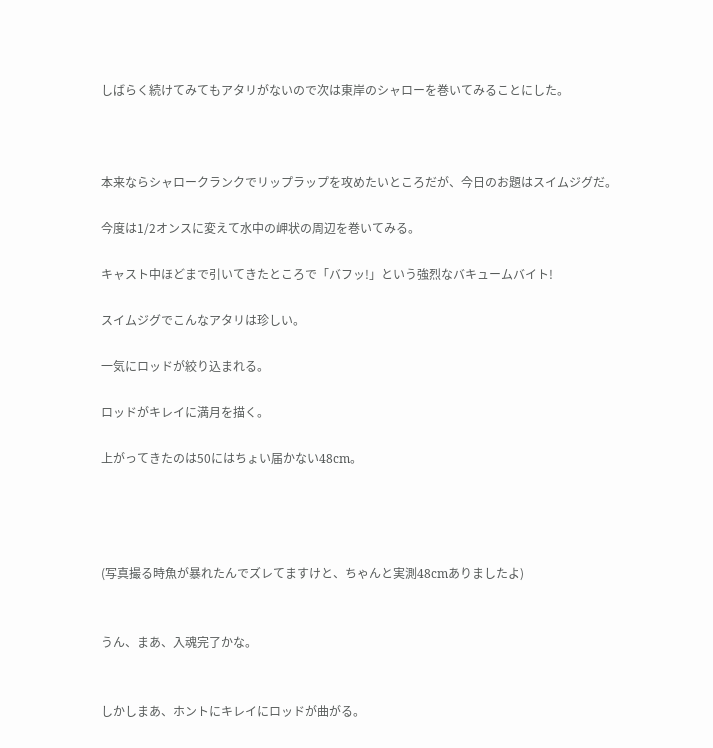しばらく続けてみてもアタリがないので次は東岸のシャローを巻いてみることにした。



本来ならシャロークランクでリップラップを攻めたいところだが、今日のお題はスイムジグだ。

今度は1/2オンスに変えて水中の岬状の周辺を巻いてみる。

キャスト中ほどまで引いてきたところで「バフッ!」という強烈なバキュームバイト!

スイムジグでこんなアタリは珍しい。

一気にロッドが絞り込まれる。

ロッドがキレイに満月を描く。

上がってきたのは50にはちょい届かない48cm。




(写真撮る時魚が暴れたんでズレてますけと、ちゃんと実測48cmありましたよ)


うん、まあ、入魂完了かな。


しかしまあ、ホントにキレイにロッドが曲がる。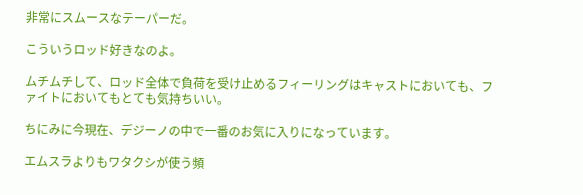非常にスムースなテーパーだ。

こういうロッド好きなのよ。

ムチムチして、ロッド全体で負荷を受け止めるフィーリングはキャストにおいても、ファイトにおいてもとても気持ちいい。

ちにみに今現在、デジーノの中で一番のお気に入りになっています。

エムスラよりもワタクシが使う頻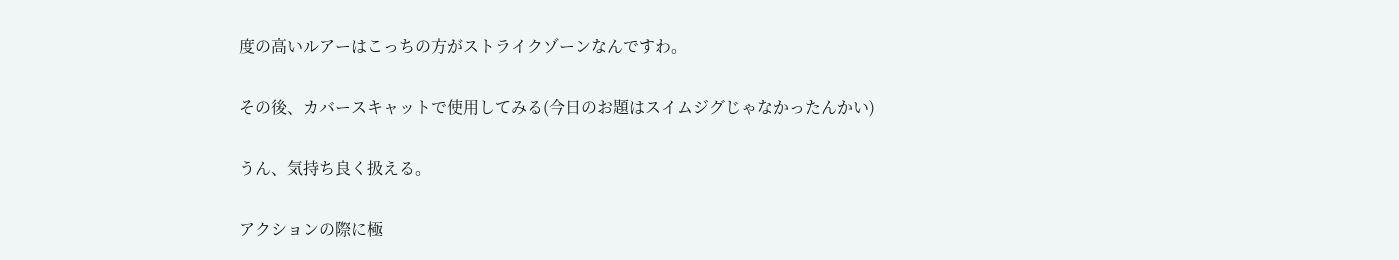度の高いルアーはこっちの方がストライクゾーンなんですわ。

その後、カバースキャットで使用してみる(今日のお題はスイムジグじゃなかったんかい)

うん、気持ち良く扱える。

アクションの際に極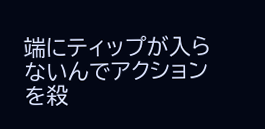端にティップが入らないんでアクションを殺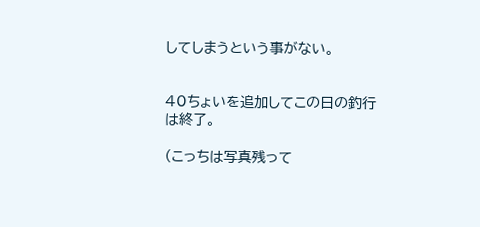してしまうという事がない。


40ちょいを追加してこの日の釣行は終了。

(こっちは写真残って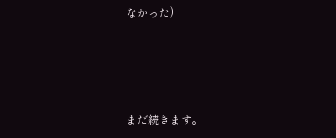なかった)




まだ続きます。